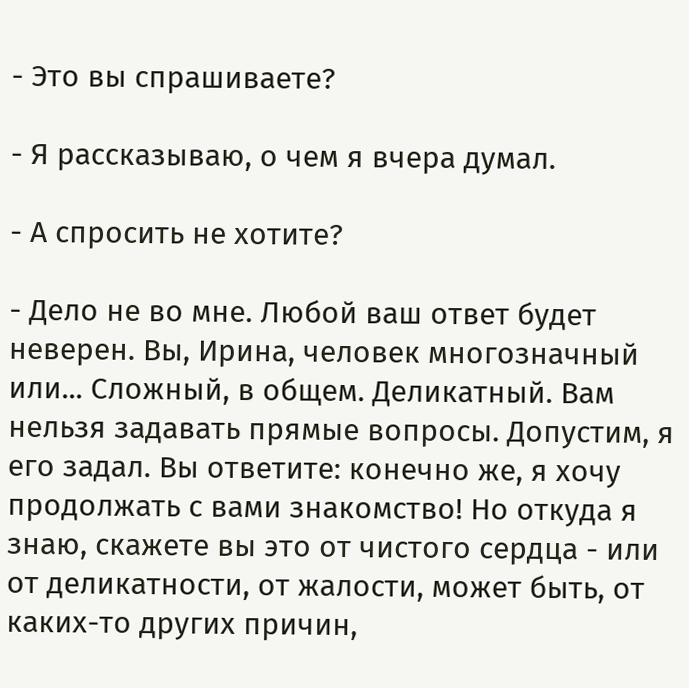- Это вы спрашиваете?

- Я рассказываю, о чем я вчера думал.

- А спросить не хотите?

- Дело не во мне. Любой ваш ответ будет неверен. Вы, Ирина, человек многозначный или... Сложный, в общем. Деликатный. Вам нельзя задавать прямые вопросы. Допустим, я его задал. Вы ответите: конечно же, я хочу продолжать с вами знакомство! Но откуда я знаю, скажете вы это от чистого сердца - или от деликатности, от жалости, может быть, от каких-то других причин,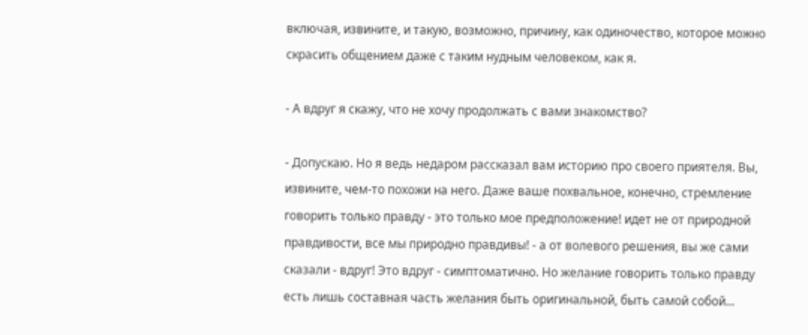включая, извините, и такую, возможно, причину, как одиночество, которое можно скрасить общением даже с таким нудным человеком, как я.

- А вдруг я скажу, что не хочу продолжать с вами знакомство?

- Допускаю. Но я ведь недаром рассказал вам историю про своего приятеля. Вы, извините, чем-то похожи на него. Даже ваше похвальное, конечно, стремление говорить только правду - это только мое предположение! идет не от природной правдивости, все мы природно правдивы! - а от волевого решения, вы же сами сказали - вдруг! Это вдруг - симптоматично. Но желание говорить только правду есть лишь составная часть желания быть оригинальной, быть самой собой...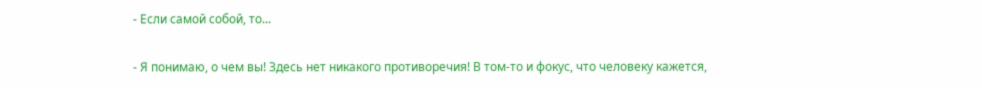- Если самой собой, то...

- Я понимаю, о чем вы! Здесь нет никакого противоречия! В том-то и фокус, что человеку кажется,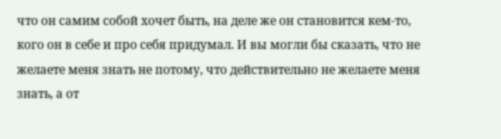что он самим собой хочет быть, на деле же он становится кем-то, кого он в себе и про себя придумал. И вы могли бы сказать, что не желаете меня знать не потому, что действительно не желаете меня знать, а от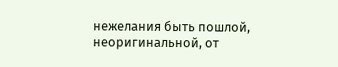нежелания быть пошлой, неоригинальной, от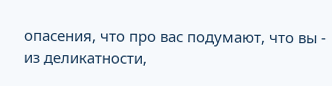опасения, что про вас подумают, что вы - из деликатности,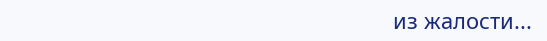из жалости...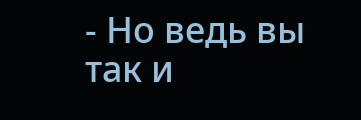- Но ведь вы так и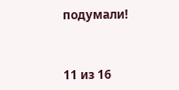подумали!



11 из 16